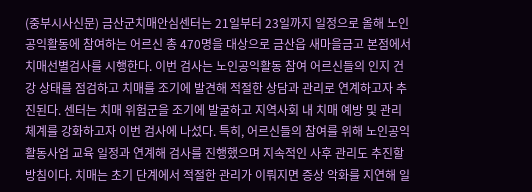(중부시사신문) 금산군치매안심센터는 21일부터 23일까지 일정으로 올해 노인공익활동에 참여하는 어르신 총 470명을 대상으로 금산읍 새마을금고 본점에서 치매선별검사를 시행한다. 이번 검사는 노인공익활동 참여 어르신들의 인지 건강 상태를 점검하고 치매를 조기에 발견해 적절한 상담과 관리로 연계하고자 추진된다. 센터는 치매 위험군을 조기에 발굴하고 지역사회 내 치매 예방 및 관리 체계를 강화하고자 이번 검사에 나섰다. 특히, 어르신들의 참여를 위해 노인공익활동사업 교육 일정과 연계해 검사를 진행했으며 지속적인 사후 관리도 추진할 방침이다. 치매는 초기 단계에서 적절한 관리가 이뤄지면 증상 악화를 지연해 일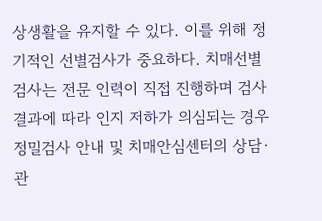상생활을 유지할 수 있다. 이를 위해 정기적인 선별검사가 중요하다. 치매선별검사는 전문 인력이 직접 진행하며 검사 결과에 따라 인지 저하가 의심되는 경우 정밀검사 안내 및 치매안심센터의 상담·관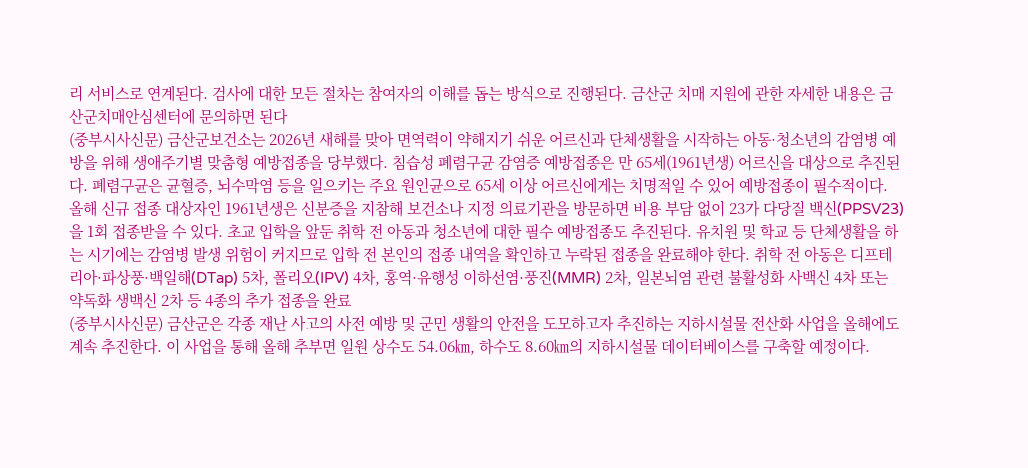리 서비스로 연계된다. 검사에 대한 모든 절차는 참여자의 이해를 돕는 방식으로 진행된다. 금산군 치매 지원에 관한 자세한 내용은 금산군치매안심센터에 문의하면 된다
(중부시사신문) 금산군보건소는 2026년 새해를 맞아 면역력이 약해지기 쉬운 어르신과 단체생활을 시작하는 아동·청소년의 감염병 예방을 위해 생애주기별 맞춤형 예방접종을 당부했다. 침습성 폐렴구균 감염증 예방접종은 만 65세(1961년생) 어르신을 대상으로 추진된다. 폐렴구균은 균혈증, 뇌수막염 등을 일으키는 주요 원인균으로 65세 이상 어르신에게는 치명적일 수 있어 예방접종이 필수적이다. 올해 신규 접종 대상자인 1961년생은 신분증을 지참해 보건소나 지정 의료기관을 방문하면 비용 부담 없이 23가 다당질 백신(PPSV23)을 1회 접종받을 수 있다. 초교 입학을 앞둔 취학 전 아동과 청소년에 대한 필수 예방접종도 추진된다. 유치원 및 학교 등 단체생활을 하는 시기에는 감염병 발생 위험이 커지므로 입학 전 본인의 접종 내역을 확인하고 누락된 접종을 완료해야 한다. 취학 전 아동은 디프테리아·파상풍·백일해(DTap) 5차, 폴리오(IPV) 4차, 홍역·유행성 이하선염·풍진(MMR) 2차, 일본뇌염 관련 불활성화 사백신 4차 또는 약독화 생백신 2차 등 4종의 추가 접종을 완료
(중부시사신문) 금산군은 각종 재난 사고의 사전 예방 및 군민 생활의 안전을 도모하고자 추진하는 지하시설물 전산화 사업을 올해에도 계속 추진한다. 이 사업을 통해 올해 추부면 일원 상수도 54.06㎞, 하수도 8.60㎞의 지하시설물 데이터베이스를 구축할 예정이다.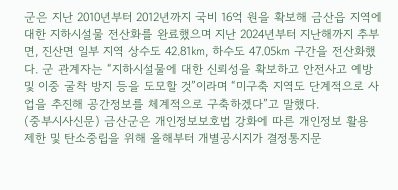군은 지난 2010년부터 2012년까지 국비 16억 원을 확보해 금산읍 지역에 대한 지하시설물 전산화를 완료했으며 지난 2024년부터 지난해까지 추부면, 진산면 일부 지역 상수도 42.81㎞, 하수도 47.05㎞ 구간을 전산화했다. 군 관계자는 “지하시설물에 대한 신뢰성을 확보하고 안전사고 예방 및 이중 굴착 방지 등을 도모할 것”이라며 “미구축 지역도 단계적으로 사업을 추진해 공간정보를 체계적으로 구축하겠다”고 말했다.
(중부시사신문) 금산군은 개인정보보호법 강화에 따른 개인정보 활용 제한 및 탄소중립을 위해 올해부터 개별공시지가 결정통지문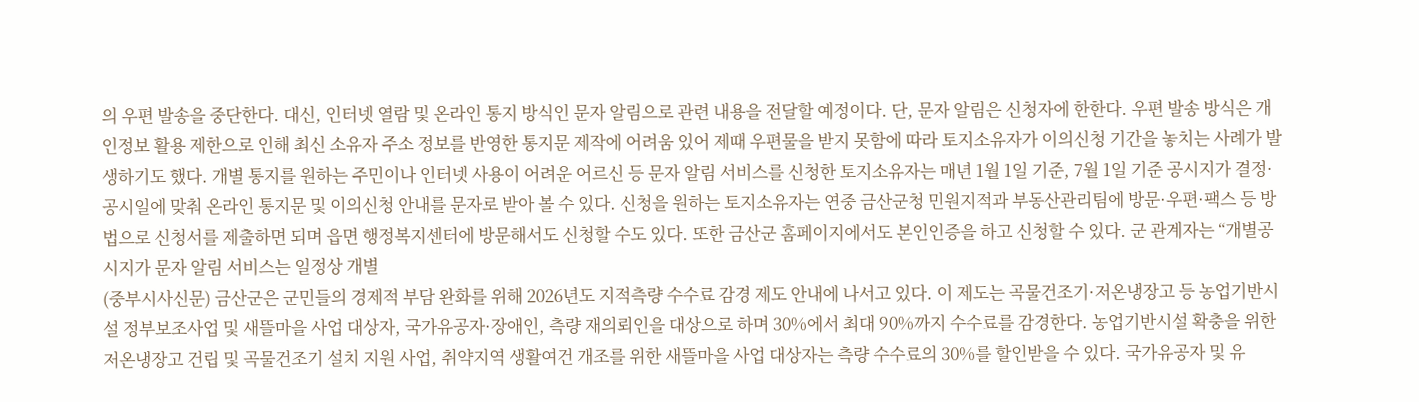의 우편 발송을 중단한다. 대신, 인터넷 열람 및 온라인 통지 방식인 문자 알림으로 관련 내용을 전달할 예정이다. 단, 문자 알림은 신청자에 한한다. 우편 발송 방식은 개인정보 활용 제한으로 인해 최신 소유자 주소 정보를 반영한 통지문 제작에 어려움 있어 제때 우편물을 받지 못함에 따라 토지소유자가 이의신청 기간을 놓치는 사례가 발생하기도 했다. 개별 통지를 원하는 주민이나 인터넷 사용이 어려운 어르신 등 문자 알림 서비스를 신청한 토지소유자는 매년 1월 1일 기준, 7월 1일 기준 공시지가 결정·공시일에 맞춰 온라인 통지문 및 이의신청 안내를 문자로 받아 볼 수 있다. 신청을 원하는 토지소유자는 연중 금산군청 민원지적과 부동산관리팀에 방문·우편·팩스 등 방법으로 신청서를 제출하면 되며 읍면 행정복지센터에 방문해서도 신청할 수도 있다. 또한 금산군 홈페이지에서도 본인인증을 하고 신청할 수 있다. 군 관계자는 “개별공시지가 문자 알림 서비스는 일정상 개별
(중부시사신문) 금산군은 군민들의 경제적 부담 완화를 위해 2026년도 지적측량 수수료 감경 제도 안내에 나서고 있다. 이 제도는 곡물건조기·저온냉장고 등 농업기반시설 정부보조사업 및 새뜰마을 사업 대상자, 국가유공자·장애인, 측량 재의뢰인을 대상으로 하며 30%에서 최대 90%까지 수수료를 감경한다. 농업기반시설 확충을 위한 저온냉장고 건립 및 곡물건조기 설치 지원 사업, 취약지역 생활여건 개조를 위한 새뜰마을 사업 대상자는 측량 수수료의 30%를 할인받을 수 있다. 국가유공자 및 유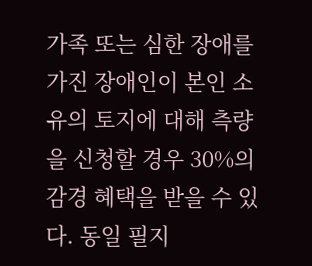가족 또는 심한 장애를 가진 장애인이 본인 소유의 토지에 대해 측량을 신청할 경우 30%의 감경 혜택을 받을 수 있다. 동일 필지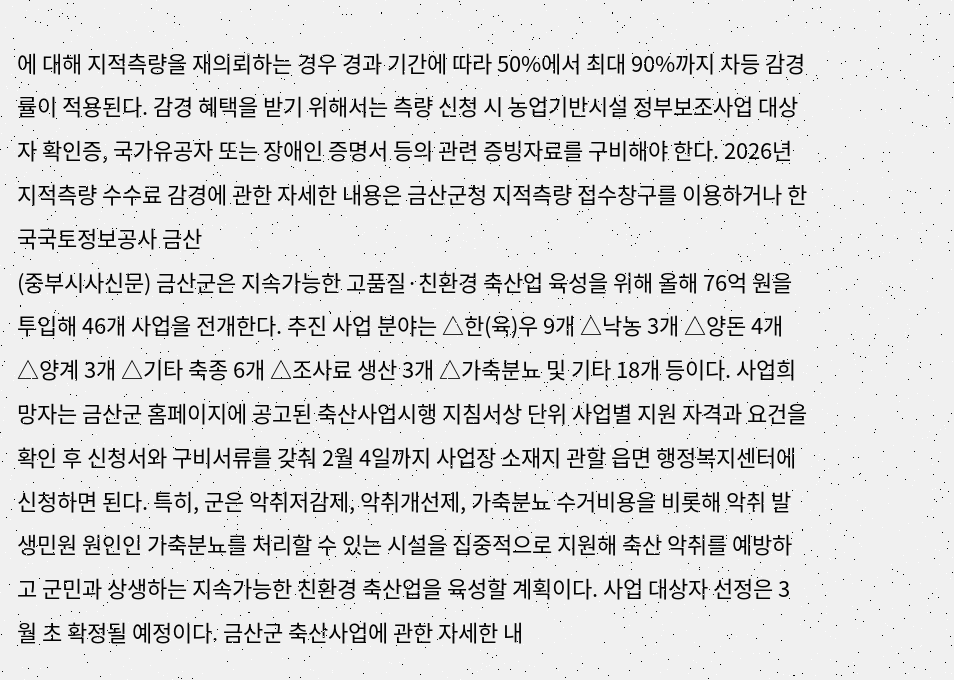에 대해 지적측량을 재의뢰하는 경우 경과 기간에 따라 50%에서 최대 90%까지 차등 감경률이 적용된다. 감경 혜택을 받기 위해서는 측량 신청 시 농업기반시설 정부보조사업 대상자 확인증, 국가유공자 또는 장애인 증명서 등의 관련 증빙자료를 구비해야 한다. 2026년 지적측량 수수료 감경에 관한 자세한 내용은 금산군청 지적측량 접수창구를 이용하거나 한국국토정보공사 금산
(중부시사신문) 금산군은 지속가능한 고품질·친환경 축산업 육성을 위해 올해 76억 원을 투입해 46개 사업을 전개한다. 추진 사업 분야는 △한(육)우 9개 △낙농 3개 △양돈 4개 △양계 3개 △기타 축종 6개 △조사료 생산 3개 △가축분뇨 및 기타 18개 등이다. 사업희망자는 금산군 홈페이지에 공고된 축산사업시행 지침서상 단위 사업별 지원 자격과 요건을 확인 후 신청서와 구비서류를 갖춰 2월 4일까지 사업장 소재지 관할 읍면 행정복지센터에 신청하면 된다. 특히, 군은 악취저감제, 악취개선제, 가축분뇨 수거비용을 비롯해 악취 발생민원 원인인 가축분뇨를 처리할 수 있는 시설을 집중적으로 지원해 축산 악취를 예방하고 군민과 상생하는 지속가능한 친환경 축산업을 육성할 계획이다. 사업 대상자 선정은 3월 초 확정될 예정이다. 금산군 축산사업에 관한 자세한 내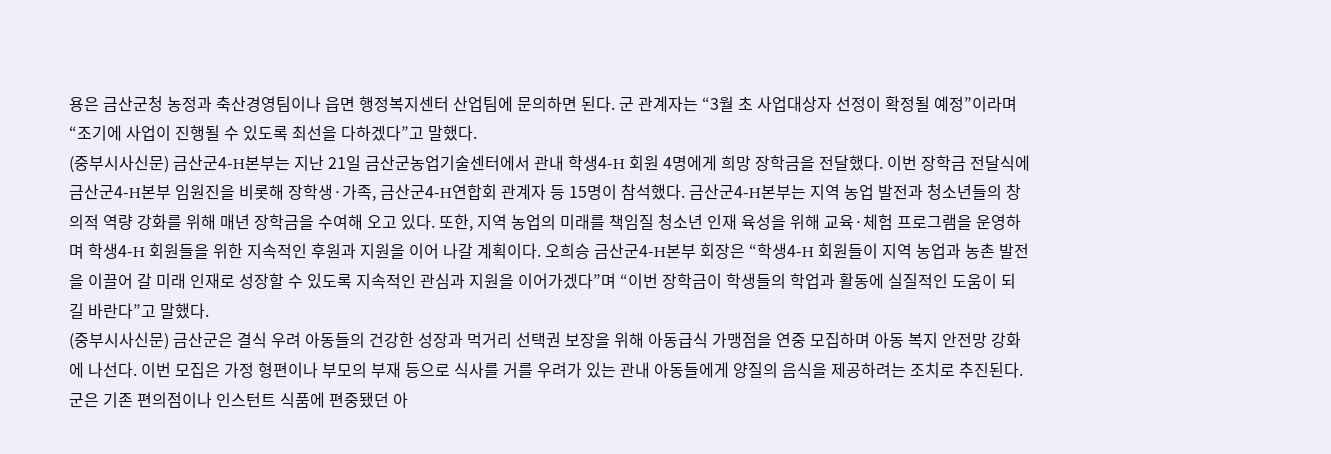용은 금산군청 농정과 축산경영팀이나 읍면 행정복지센터 산업팀에 문의하면 된다. 군 관계자는 “3월 초 사업대상자 선정이 확정될 예정”이라며 “조기에 사업이 진행될 수 있도록 최선을 다하겠다”고 말했다.
(중부시사신문) 금산군4-H본부는 지난 21일 금산군농업기술센터에서 관내 학생4-H 회원 4명에게 희망 장학금을 전달했다. 이번 장학금 전달식에 금산군4-H본부 임원진을 비롯해 장학생·가족, 금산군4-H연합회 관계자 등 15명이 참석했다. 금산군4-H본부는 지역 농업 발전과 청소년들의 창의적 역량 강화를 위해 매년 장학금을 수여해 오고 있다. 또한, 지역 농업의 미래를 책임질 청소년 인재 육성을 위해 교육·체험 프로그램을 운영하며 학생4-H 회원들을 위한 지속적인 후원과 지원을 이어 나갈 계획이다. 오희승 금산군4-H본부 회장은 “학생4-H 회원들이 지역 농업과 농촌 발전을 이끌어 갈 미래 인재로 성장할 수 있도록 지속적인 관심과 지원을 이어가겠다”며 “이번 장학금이 학생들의 학업과 활동에 실질적인 도움이 되길 바란다”고 말했다.
(중부시사신문) 금산군은 결식 우려 아동들의 건강한 성장과 먹거리 선택권 보장을 위해 아동급식 가맹점을 연중 모집하며 아동 복지 안전망 강화에 나선다. 이번 모집은 가정 형편이나 부모의 부재 등으로 식사를 거를 우려가 있는 관내 아동들에게 양질의 음식을 제공하려는 조치로 추진된다. 군은 기존 편의점이나 인스턴트 식품에 편중됐던 아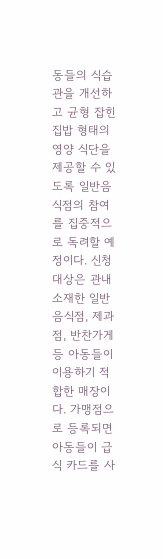동들의 식습관을 개선하고 균형 잡힌 집밥 형태의 영양 식단을 제공할 수 있도록 일반음식점의 참여를 집중적으로 독려할 예정이다. 신청 대상은 관내 소재한 일반음식점, 제과점, 반찬가게 등 아동들이 이용하기 적합한 매장이다. 가맹점으로 등록되면 아동들이 급식 카드를 사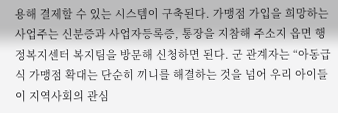용해 결제할 수 있는 시스템이 구축된다. 가맹점 가입을 희망하는 사업주는 신분증과 사업자등록증, 통장을 지참해 주소지 읍면 행정복지센터 복지팀을 방문해 신청하면 된다. 군 관계자는 “아동급식 가맹점 확대는 단순히 끼니를 해결하는 것을 넘어 우리 아이들이 지역사회의 관심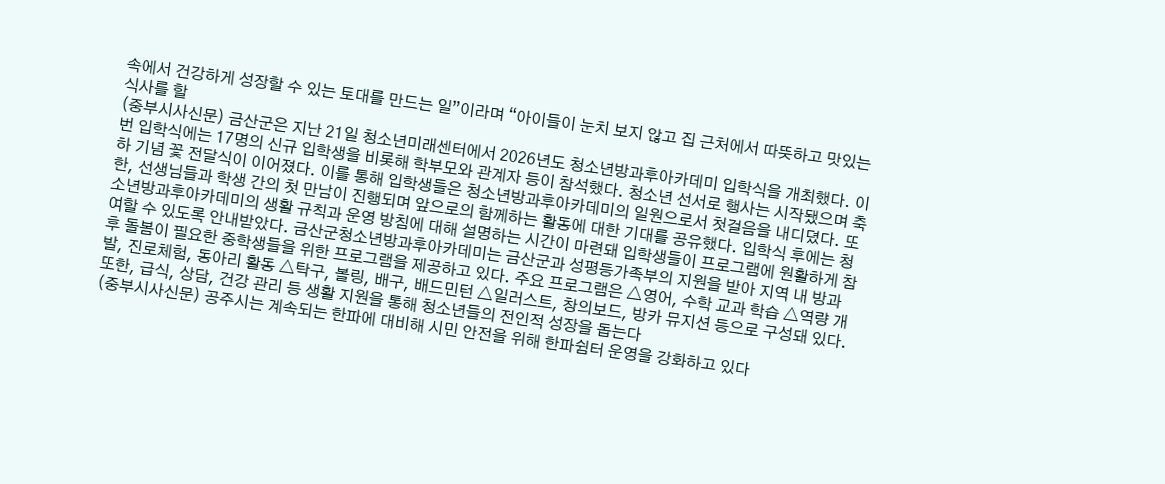속에서 건강하게 성장할 수 있는 토대를 만드는 일”이라며 “아이들이 눈치 보지 않고 집 근처에서 따뜻하고 맛있는 식사를 할
(중부시사신문) 금산군은 지난 21일 청소년미래센터에서 2026년도 청소년방과후아카데미 입학식을 개최했다. 이번 입학식에는 17명의 신규 입학생을 비롯해 학부모와 관계자 등이 참석했다. 청소년 선서로 행사는 시작됐으며 축하 기념 꽃 전달식이 이어졌다. 이를 통해 입학생들은 청소년방과후아카데미의 일원으로서 첫걸음을 내디뎠다. 또한, 선생님들과 학생 간의 첫 만남이 진행되며 앞으로의 함께하는 활동에 대한 기대를 공유했다. 입학식 후에는 청소년방과후아카데미의 생활 규칙과 운영 방침에 대해 설명하는 시간이 마련돼 입학생들이 프로그램에 원활하게 참여할 수 있도록 안내받았다. 금산군청소년방과후아카데미는 금산군과 성평등가족부의 지원을 받아 지역 내 방과 후 돌봄이 필요한 중학생들을 위한 프로그램을 제공하고 있다. 주요 프로그램은 △영어, 수학 교과 학습 △역량 개발, 진로체험, 동아리 활동 △탁구, 볼링, 배구, 배드민턴 △일러스트, 창의보드, 방카 뮤지션 등으로 구성돼 있다. 또한, 급식, 상담, 건강 관리 등 생활 지원을 통해 청소년들의 전인적 성장을 돕는다
(중부시사신문) 공주시는 계속되는 한파에 대비해 시민 안전을 위해 한파쉼터 운영을 강화하고 있다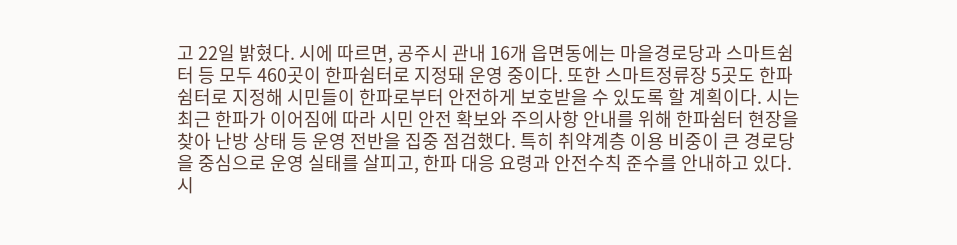고 22일 밝혔다. 시에 따르면, 공주시 관내 16개 읍면동에는 마을경로당과 스마트쉼터 등 모두 460곳이 한파쉼터로 지정돼 운영 중이다. 또한 스마트정류장 5곳도 한파쉼터로 지정해 시민들이 한파로부터 안전하게 보호받을 수 있도록 할 계획이다. 시는 최근 한파가 이어짐에 따라 시민 안전 확보와 주의사항 안내를 위해 한파쉼터 현장을 찾아 난방 상태 등 운영 전반을 집중 점검했다. 특히 취약계층 이용 비중이 큰 경로당을 중심으로 운영 실태를 살피고, 한파 대응 요령과 안전수칙 준수를 안내하고 있다. 시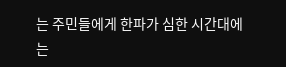는 주민들에게 한파가 심한 시간대에는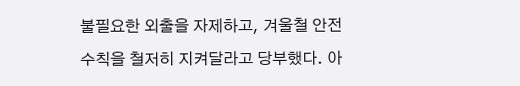불필요한 외출을 자제하고, 겨울철 안전수칙을 철저히 지켜달라고 당부했다. 아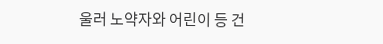울러 노약자와 어린이 등 건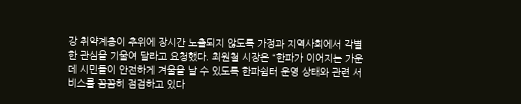강 취약계층이 추위에 장시간 노출되지 않도록 가정과 지역사회에서 각별한 관심을 기울여 달라고 요청했다. 최원철 시장은 “한파가 이어지는 가운데 시민들이 안전하게 겨울을 날 수 있도록 한파쉼터 운영 상태와 관련 서비스를 꼼꼼히 점검하고 있다